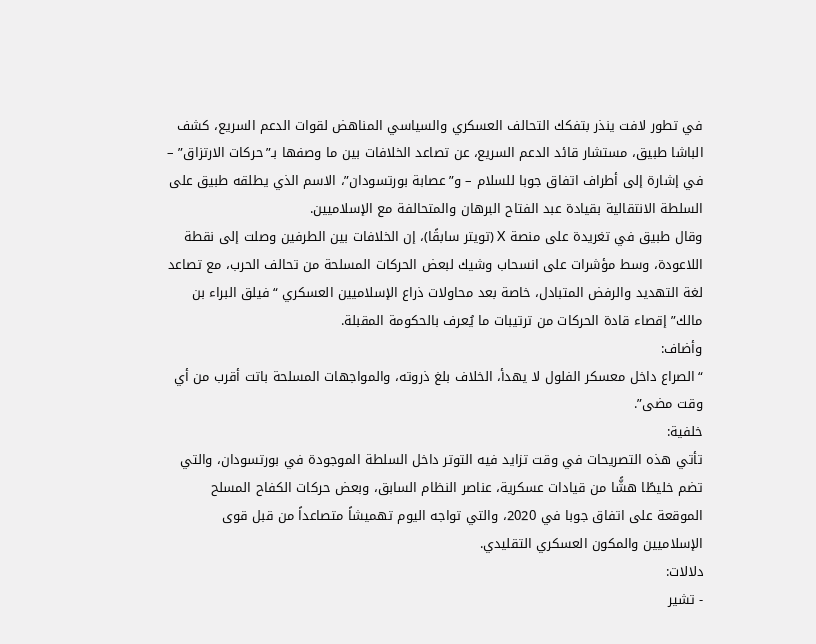في تطور لافت ينذر بتفكك التحالف العسكري والسياسي المناهض لقوات الدعم السريع، كشف الباشا طبيق، مستشار قائد الدعم السريع، عن تصاعد الخلافات بين ما وصفها بـ”حركات الارتزاق” – في إشارة إلى أطراف اتفاق جوبا للسلام – و”عصابة بورتسودان”، الاسم الذي يطلقه طبيق على السلطة الانتقالية بقيادة عبد الفتاح البرهان والمتحالفة مع الإسلاميين.
وقال طبيق في تغريدة على منصة X (تويتر سابقًا)، إن الخلافات بين الطرفين وصلت إلى نقطة اللاعودة، وسط مؤشرات على انسحاب وشيك لبعض الحركات المسلحة من تحالف الحرب، مع تصاعد لغة التهديد والرفض المتبادل، خاصة بعد محاولات ذراع الإسلاميين العسكري “فيلق البراء بن مالك” إقصاء قادة الحركات من ترتيبات ما يُعرف بالحكومة المقبلة.
وأضاف:
“الصراع داخل معسكر الفلول لا يهدأ، الخلاف بلغ ذروته، والمواجهات المسلحة باتت أقرب من أي وقت مضى”.
خلفية:
تأتي هذه التصريحات في وقت تزايد فيه التوتر داخل السلطة الموجودة في بورتسودان، والتي تضم خليطًا هشًّا من قيادات عسكرية، عناصر النظام السابق، وبعض حركات الكفاح المسلح الموقعة على اتفاق جوبا في 2020، والتي تواجه اليوم تهميشاً متصاعداً من قبل قوى الإسلاميين والمكون العسكري التقليدي.
دلالات:
- تشير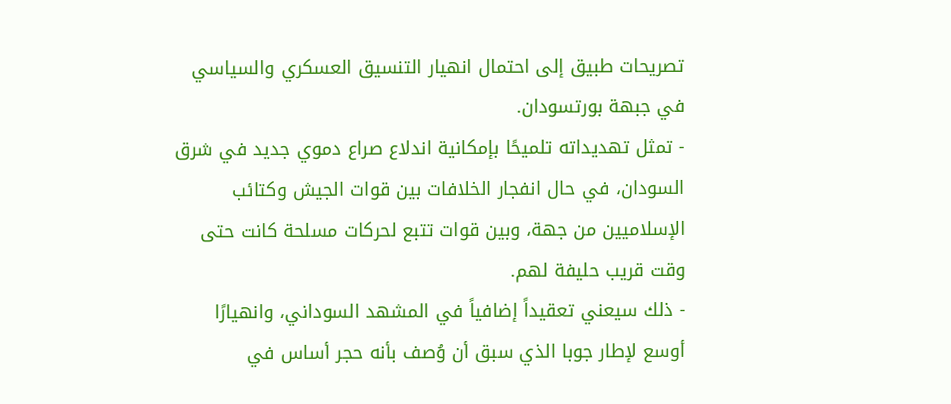تصريحات طبيق إلى احتمال انهيار التنسيق العسكري والسياسي في جبهة بورتسودان.
- تمثل تهديداته تلميحًا بإمكانية اندلاع صراع دموي جديد في شرق السودان، في حال انفجار الخلافات بين قوات الجيش وكتائب الإسلاميين من جهة، وبين قوات تتبع لحركات مسلحة كانت حتى وقت قريب حليفة لهم.
- ذلك سيعني تعقيداً إضافياً في المشهد السوداني، وانهيارًا أوسع لإطار جوبا الذي سبق أن وُصف بأنه حجر أساس في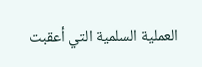العملية السلمية التي أعقبت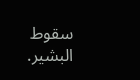سقوط البشير.